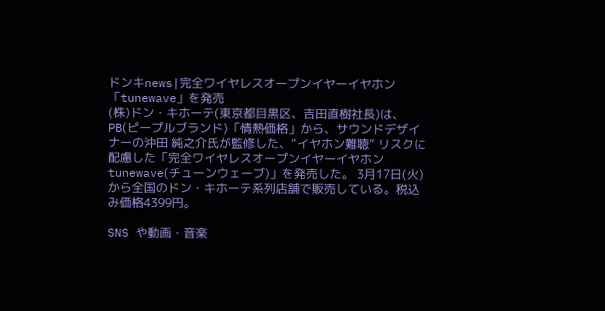ドンキnews|完全ワイヤレスオープンイヤーイヤホン「tunewave」を発売
(株)ドン・キホーテ(東京都目黒区、吉田直樹社長)は、PB(ピープルブランド)「情熱価格」から、サウンドデザイナーの沖田 純之介氏が監修した、“イヤホン難聴” リスクに配慮した「完全ワイヤレスオープンイヤーイヤホン tunewave(チューンウェーブ)」を発売した。 3月17日(火)から全国のドン・キホーテ系列店舗で販売している。税込み価格4399円。

SNS や動画・音楽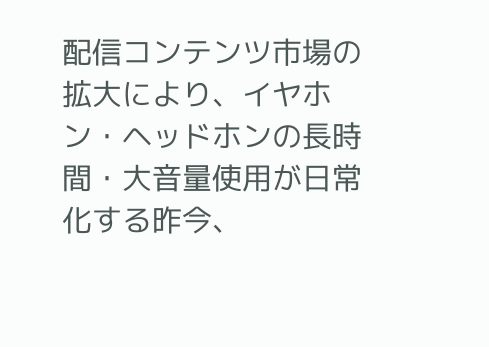配信コンテンツ市場の拡大により、イヤホン・ヘッドホンの長時間・大音量使用が日常化する昨今、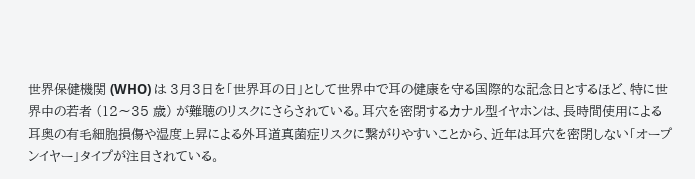世界保健機関 (WHO) は 3月3日を「世界耳の日」として世界中で耳の健康を守る国際的な記念日とするほど、特に世界中の若者 (12〜35 歳) が難聴のリスクにさらされている。耳穴を密閉するカナル型イヤホンは、長時間使用による耳奥の有毛細胞損傷や湿度上昇による外耳道真菌症リスクに繋がりやすいことから、近年は耳穴を密閉しない「オープンイヤー」タイプが注目されている。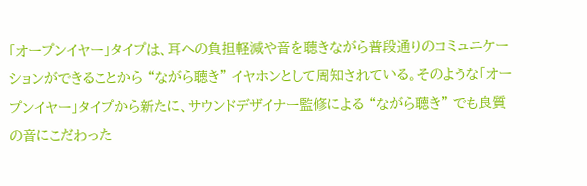「オープンイヤー」タイプは、耳への負担軽減や音を聴きながら普段通りのコミュニケーションができることから “ながら聴き” イヤホンとして周知されている。そのような「オープンイヤー」タイプから新たに、サウンドデザイナー監修による “ながら聴き” でも良質の音にこだわった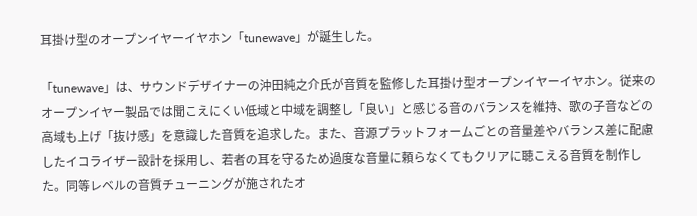耳掛け型のオープンイヤーイヤホン「tunewave」が誕生した。

「tunewave」は、サウンドデザイナーの沖田純之介氏が音質を監修した耳掛け型オープンイヤーイヤホン。従来のオープンイヤー製品では聞こえにくい低域と中域を調整し「良い」と感じる音のバランスを維持、歌の子音などの高域も上げ「抜け感」を意識した音質を追求した。また、音源プラットフォームごとの音量差やバランス差に配慮したイコライザー設計を採用し、若者の耳を守るため過度な音量に頼らなくてもクリアに聴こえる音質を制作した。同等レベルの音質チューニングが施されたオ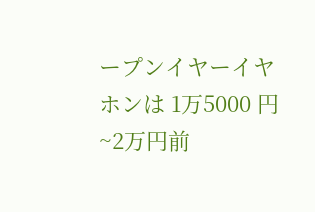ープンイヤーイヤホンは 1万5000 円~2万円前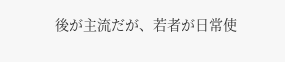後が主流だが、若者が日常使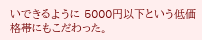いできるように 5000円以下という低価格帯にもこだわった。